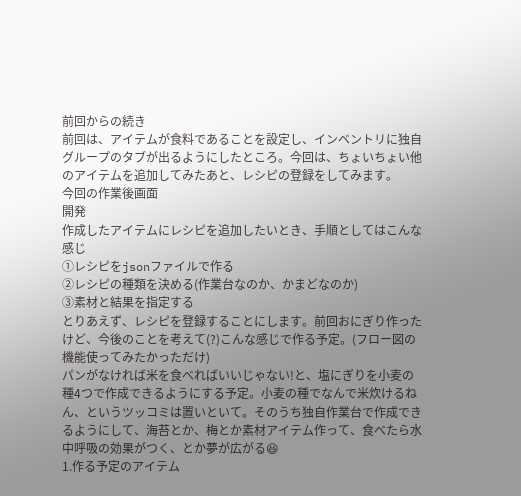前回からの続き
前回は、アイテムが食料であることを設定し、インベントリに独自グループのタブが出るようにしたところ。今回は、ちょいちょい他のアイテムを追加してみたあと、レシピの登録をしてみます。
今回の作業後画面
開発
作成したアイテムにレシピを追加したいとき、手順としてはこんな感じ
①レシピをjsonファイルで作る
②レシピの種類を決める(作業台なのか、かまどなのか)
③素材と結果を指定する
とりあえず、レシピを登録することにします。前回おにぎり作ったけど、今後のことを考えて(?)こんな感じで作る予定。(フロー図の機能使ってみたかっただけ)
パンがなければ米を食べればいいじゃない!と、塩にぎりを小麦の種4つで作成できるようにする予定。小麦の種でなんで米炊けるねん、というツッコミは置いといて。そのうち独自作業台で作成できるようにして、海苔とか、梅とか素材アイテム作って、食べたら水中呼吸の効果がつく、とか夢が広がる😆
1.作る予定のアイテム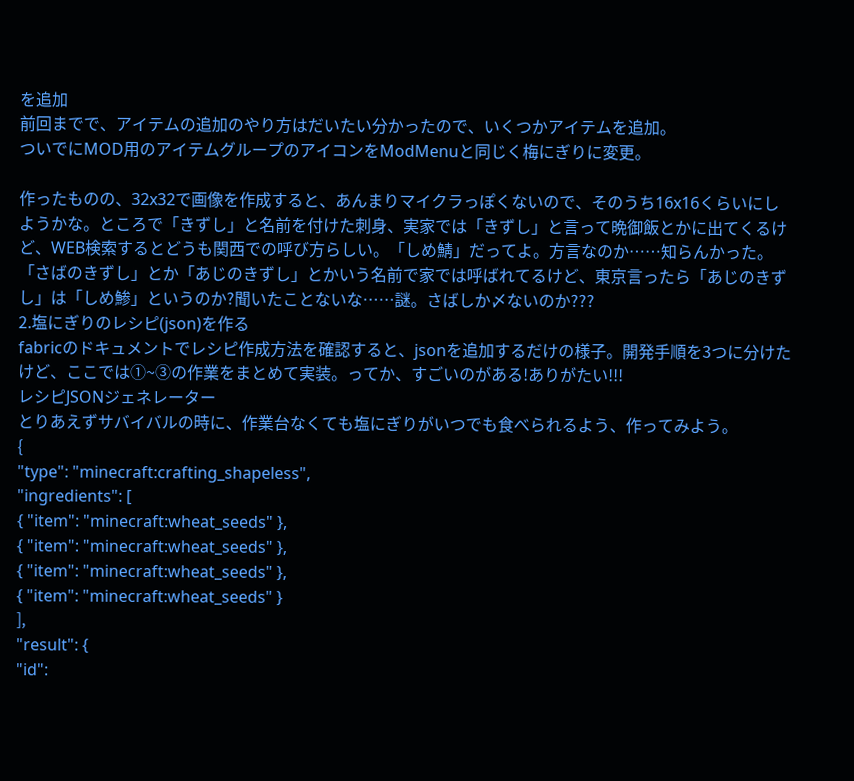を追加
前回までで、アイテムの追加のやり方はだいたい分かったので、いくつかアイテムを追加。
ついでにMOD用のアイテムグループのアイコンをModMenuと同じく梅にぎりに変更。

作ったものの、32x32で画像を作成すると、あんまりマイクラっぽくないので、そのうち16x16くらいにしようかな。ところで「きずし」と名前を付けた刺身、実家では「きずし」と言って晩御飯とかに出てくるけど、WEB検索するとどうも関西での呼び方らしい。「しめ鯖」だってよ。方言なのか……知らんかった。「さばのきずし」とか「あじのきずし」とかいう名前で家では呼ばれてるけど、東京言ったら「あじのきずし」は「しめ鯵」というのか?聞いたことないな……謎。さばしか〆ないのか???
2.塩にぎりのレシピ(json)を作る
fabricのドキュメントでレシピ作成方法を確認すると、jsonを追加するだけの様子。開発手順を3つに分けたけど、ここでは①~③の作業をまとめて実装。ってか、すごいのがある!ありがたい!!!
レシピJSONジェネレーター
とりあえずサバイバルの時に、作業台なくても塩にぎりがいつでも食べられるよう、作ってみよう。
{
"type": "minecraft:crafting_shapeless",
"ingredients": [
{ "item": "minecraft:wheat_seeds" },
{ "item": "minecraft:wheat_seeds" },
{ "item": "minecraft:wheat_seeds" },
{ "item": "minecraft:wheat_seeds" }
],
"result": {
"id":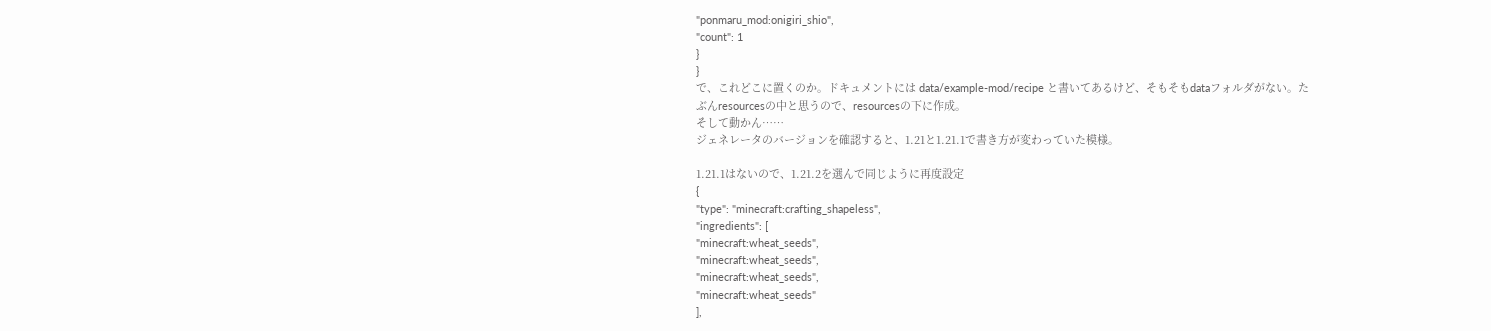"ponmaru_mod:onigiri_shio",
"count": 1
}
}
で、これどこに置くのか。ドキュメントには data/example-mod/recipe と書いてあるけど、そもそもdataフォルダがない。たぶんresourcesの中と思うので、resourcesの下に作成。
そして動かん……
ジェネレータのバージョンを確認すると、1.21と1.21.1で書き方が変わっていた模様。

1.21.1はないので、1.21.2を選んで同じように再度設定
{
"type": "minecraft:crafting_shapeless",
"ingredients": [
"minecraft:wheat_seeds",
"minecraft:wheat_seeds",
"minecraft:wheat_seeds",
"minecraft:wheat_seeds"
],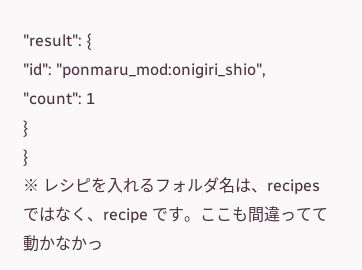"result": {
"id": "ponmaru_mod:onigiri_shio",
"count": 1
}
}
※ レシピを入れるフォルダ名は、recipesではなく、recipe です。ここも間違ってて動かなかっ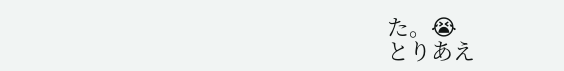た。😭
とりあえ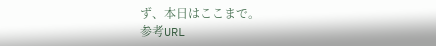ず、本日はここまで。
参考URL